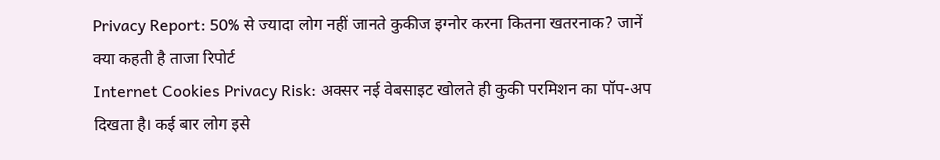Privacy Report: 50% से ज्यादा लोग नहीं जानते कुकीज इग्नोर करना कितना खतरनाक? जानें क्या कहती है ताजा रिपोर्ट
Internet Cookies Privacy Risk: अक्सर नई वेबसाइट खोलते ही कुकी परमिशन का पॉप-अप दिखता है। कई बार लोग इसे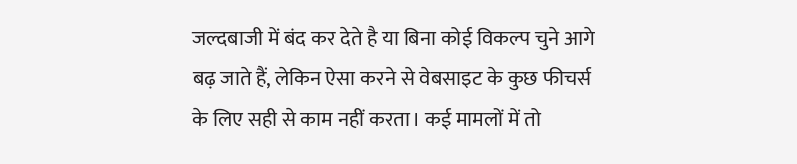जल्दबाजी में बंद कर देते है या बिना कोई विकल्प चुने आगे बढ़ जाते हैं, लेकिन ऐसा करने से वेबसाइट के कुछ फीचर्स के लिए सही से काम नहीं करता। कई मामलों में तो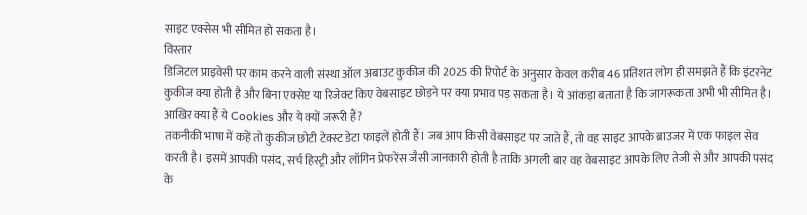साइट एक्सेस भी सीमित हो सकता है।
विस्तार
डिजिटल प्राइवेसी पर काम करने वाली संस्था ऑल अबाउट कुकीज की 2025 की रिपोर्ट के अनुसार केवल करीब 46 प्रतिशत लोग ही समझते हैं कि इंटरनेट कुकीज क्या होती है और बिना एक्सेप्ट या रिजेक्ट किए वेबसाइट छोड़ने पर क्या प्रभाव पड़ सकता है। ये आंकड़ा बताता है कि जागरूकता अभी भी सीमित है।
आखिर क्या हैं ये Cookies और ये क्यों जरूरी हैं?
तकनीकी भाषा में कहें तो कुकीज छोटी टेक्स्ट डेटा फाइलें होती हैं। जब आप किसी वेबसाइट पर जाते हैं, तो वह साइट आपके ब्राउजर में एक फाइल सेव करती है। इसमें आपकी पसंद, सर्च हिस्ट्री और लॉगिन प्रेफरेंस जैसी जानकारी होती है ताकि अगली बार वह वेबसाइट आपके लिए तेजी से और आपकी पसंद के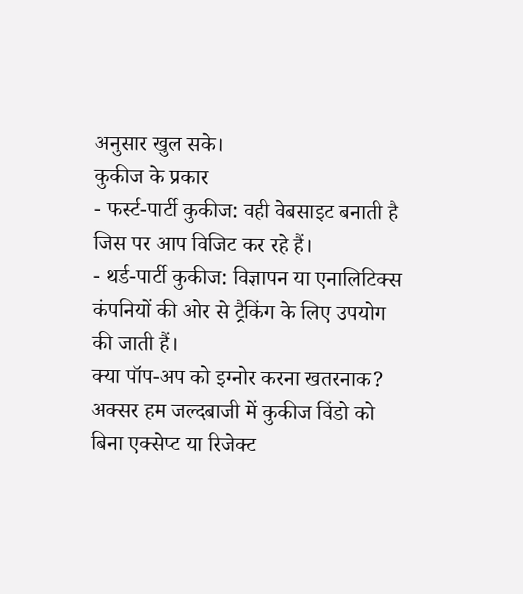अनुसार खुल सके।
कुकीज के प्रकार
- फर्स्ट-पार्टी कुकीज: वही वेबसाइट बनाती है जिस पर आप विजिट कर रहे हैं।
- थर्ड-पार्टी कुकीज: विज्ञापन या एनालिटिक्स कंपनियों की ओर से ट्रैकिंग के लिए उपयोग की जाती हैं।
क्या पॉप-अप को इग्नोर करना खतरनाक?
अक्सर हम जल्दबाजी में कुकीज विंडो को बिना एक्सेप्ट या रिजेक्ट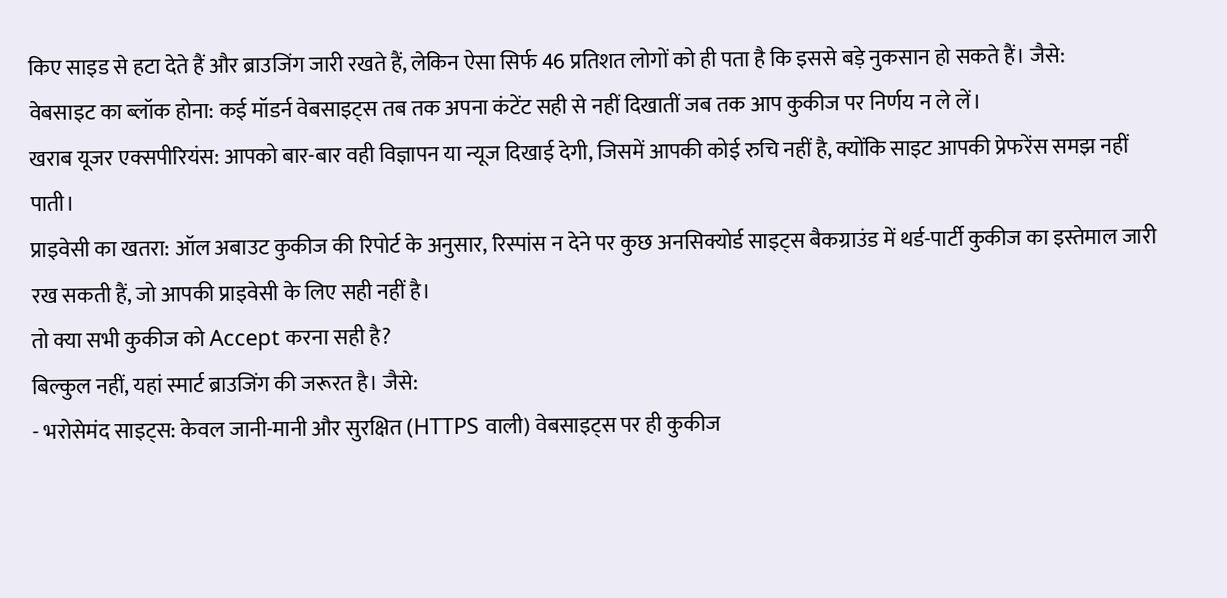किए साइड से हटा देते हैं और ब्राउजिंग जारी रखते हैं, लेकिन ऐसा सिर्फ 46 प्रतिशत लोगों को ही पता है कि इससे बड़े नुकसान हो सकते हैं। जैसे:
वेबसाइट का ब्लॉक होना: कई मॉडर्न वेबसाइट्स तब तक अपना कंटेंट सही से नहीं दिखातीं जब तक आप कुकीज पर निर्णय न ले लें।
खराब यूजर एक्सपीरियंस: आपको बार-बार वही विज्ञापन या न्यूज दिखाई देगी, जिसमें आपकी कोई रुचि नहीं है, क्योंकि साइट आपकी प्रेफरेंस समझ नहीं पाती।
प्राइवेसी का खतरा: ऑल अबाउट कुकीज की रिपोर्ट के अनुसार, रिस्पांस न देने पर कुछ अनसिक्योर्ड साइट्स बैकग्राउंड में थर्ड-पार्टी कुकीज का इस्तेमाल जारी रख सकती हैं, जो आपकी प्राइवेसी के लिए सही नहीं है।
तो क्या सभी कुकीज को Accept करना सही है?
बिल्कुल नहीं, यहां स्मार्ट ब्राउजिंग की जरूरत है। जैसे:
- भरोसेमंद साइट्स: केवल जानी-मानी और सुरक्षित (HTTPS वाली) वेबसाइट्स पर ही कुकीज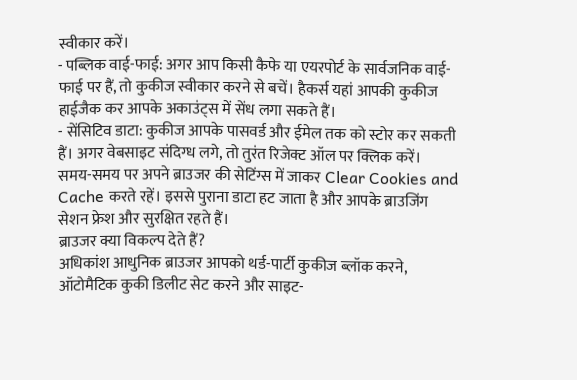स्वीकार करें।
- पब्लिक वाई-फाई: अगर आप किसी कैफे या एयरपोर्ट के सार्वजनिक वाई-फाई पर हैं, तो कुकीज स्वीकार करने से बचें। हैकर्स यहां आपकी कुकीज हाईजैक कर आपके अकाउंट्स में सेंध लगा सकते हैं।
- सेंसिटिव डाटा: कुकीज आपके पासवर्ड और ईमेल तक को स्टोर कर सकती हैं। अगर वेबसाइट संदिग्ध लगे, तो तुरंत रिजेक्ट ऑल पर क्लिक करें।
समय-समय पर अपने ब्राउजर की सेटिंग्स में जाकर Clear Cookies and Cache करते रहें। इससे पुराना डाटा हट जाता है और आपके ब्राउजिंग सेशन फ्रेश और सुरक्षित रहते हैं।
ब्राउजर क्या विकल्प देते हैं?
अधिकांश आधुनिक ब्राउजर आपको थर्ड-पार्टी कुकीज ब्लॉक करने, ऑटोमैटिक कुकी डिलीट सेट करने और साइट-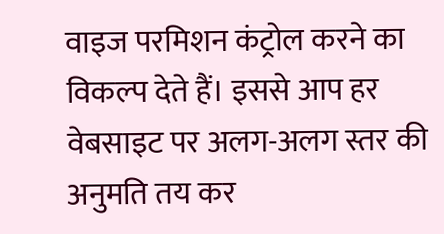वाइज परमिशन कंट्रोल करने का विकल्प देते हैं। इससे आप हर वेबसाइट पर अलग-अलग स्तर की अनुमति तय कर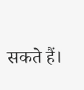सकते हैं।